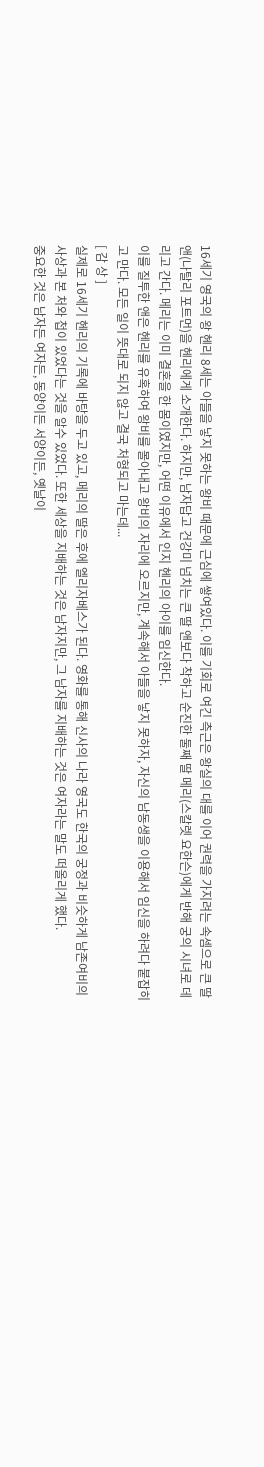16세기 영국의 왕 헨리 8세는 아들을 낳지 못하는 왕비 때문에 근심에 쌓여있다. 이를 기회로 여긴 측근은 왕실의 대를 이어 권력을 가지려는 속셈으로 큰 딸 앤(나탈리 포트먼)을 헨리에게 소개한다. 하지만, 남자답고 건강미 넘치는 큰 딸 앤보다 착하고 순진한 둘째 딸 메리(스칼렛 요한슨)에게 반해 궁의 시녀로 데리고 간다. 메리는 이미 결혼을 한 몸이였지만, 어떤 이유에서 인지 헨리의 아이를 임신한다.
이를 질투한 앤은 헨리를 유혹하여 왕비를 몰아내고 왕비의 자리에 오르지만, 계속해서 아들을 낳지 못하자, 자신의 남동생을 이용해서 임신을 하려다 붙잡히고 만다. 모든 일이 뜻대로 되지 않고 결국 처형되고 마는데...
[ 감 상 ]
실제로 16세기 헨리의 기록에 바탕을 두고 있고, 메리의 딸은 후에 엘리자베스가 된다. 영화를 통해 신사의 나라 영국도 한국의 궁정과 비슷하게 남존여비의 사상과 본 처와 첩이 있었다는 것을 알수 있었다. 또한 세상을 지배하는 것은 남자지만, 그 남자를 지배하는 것은 여자라는 말도 떠올리게 했다.
중요한 것은 남자든 여자든, 동양이든 서양이든, 옛날이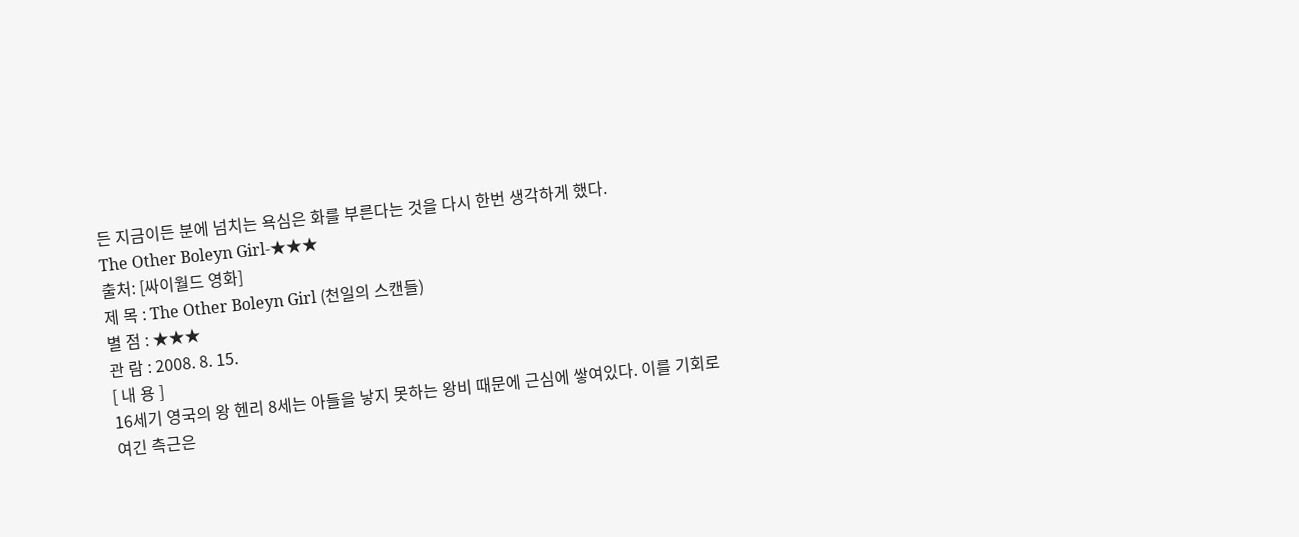든 지금이든 분에 넘치는 욕심은 화를 부른다는 것을 다시 한번 생각하게 했다.
The Other Boleyn Girl-★★★
출처: [싸이월드 영화]
제 목 : The Other Boleyn Girl (천일의 스캔들)
별 점 : ★★★
관 람 : 2008. 8. 15.
[ 내 용 ]
16세기 영국의 왕 헨리 8세는 아들을 낳지 못하는 왕비 때문에 근심에 쌓여있다. 이를 기회로 여긴 측근은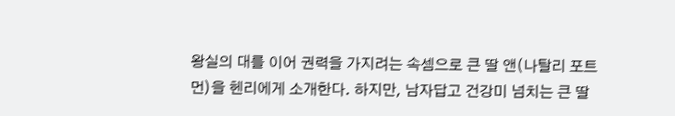왕실의 대를 이어 권력을 가지려는 속셈으로 큰 딸 앤(나탈리 포트먼)을 헨리에게 소개한다. 하지만, 남자답고 건강미 넘치는 큰 딸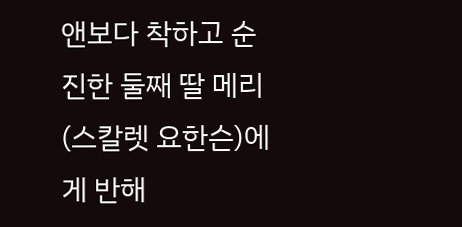앤보다 착하고 순진한 둘째 딸 메리(스칼렛 요한슨)에게 반해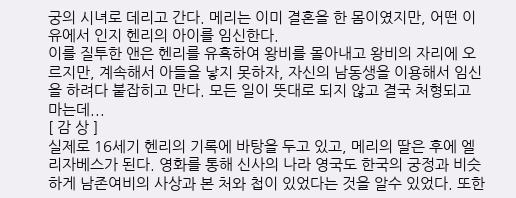궁의 시녀로 데리고 간다. 메리는 이미 결혼을 한 몸이였지만, 어떤 이유에서 인지 헨리의 아이를 임신한다.
이를 질투한 앤은 헨리를 유혹하여 왕비를 몰아내고 왕비의 자리에 오르지만, 계속해서 아들을 낳지 못하자, 자신의 남동생을 이용해서 임신을 하려다 붙잡히고 만다. 모든 일이 뜻대로 되지 않고 결국 처형되고 마는데...
[ 감 상 ]
실제로 16세기 헨리의 기록에 바탕을 두고 있고, 메리의 딸은 후에 엘리자베스가 된다. 영화를 통해 신사의 나라 영국도 한국의 궁정과 비슷하게 남존여비의 사상과 본 처와 첩이 있었다는 것을 알수 있었다. 또한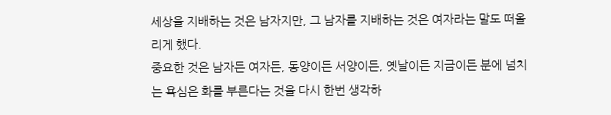세상을 지배하는 것은 남자지만, 그 남자를 지배하는 것은 여자라는 말도 떠올리게 했다.
중요한 것은 남자든 여자든, 동양이든 서양이든, 옛날이든 지금이든 분에 넘치는 욕심은 화를 부른다는 것을 다시 한번 생각하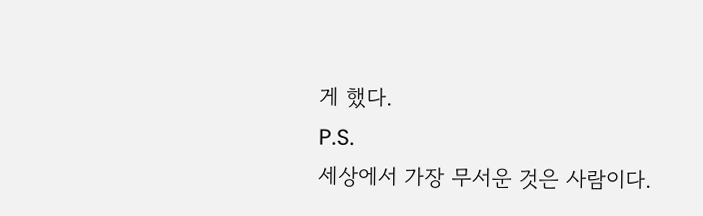게 했다.
P.S.
세상에서 가장 무서운 것은 사람이다.